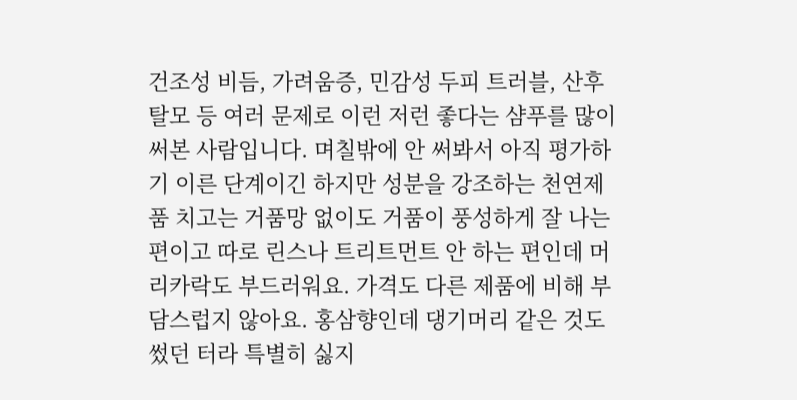건조성 비듬, 가려움증, 민감성 두피 트러블, 산후 탈모 등 여러 문제로 이런 저런 좋다는 샴푸를 많이 써본 사람입니다. 며칠밖에 안 써봐서 아직 평가하기 이른 단계이긴 하지만 성분을 강조하는 천연제품 치고는 거품망 없이도 거품이 풍성하게 잘 나는 편이고 따로 린스나 트리트먼트 안 하는 편인데 머리카락도 부드러워요. 가격도 다른 제품에 비해 부담스럽지 않아요. 홍삼향인데 댕기머리 같은 것도 썼던 터라 특별히 싫지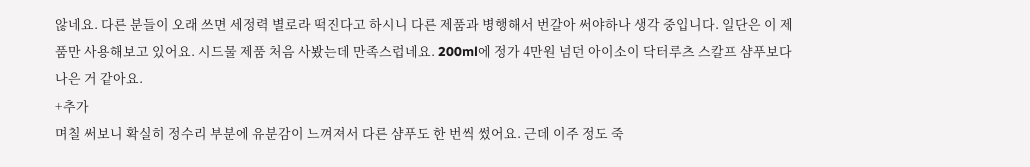않네요. 다른 분들이 오래 쓰면 세정력 별로라 떡진다고 하시니 다른 제품과 병행해서 번갈아 써야하나 생각 중입니다. 일단은 이 제품만 사용해보고 있어요. 시드물 제품 처음 사봤는데 만족스럽네요. 200ml에 정가 4만원 넘던 아이소이 닥터루츠 스칼프 샴푸보다 나은 거 같아요.
+추가
며칠 써보니 확실히 정수리 부분에 유분감이 느껴져서 다른 샴푸도 한 번씩 썼어요. 근데 이주 정도 죽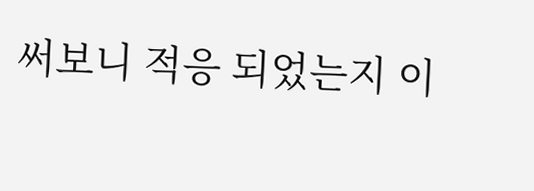써보니 적응 되었는지 이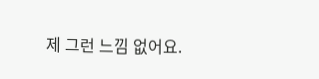제 그런 느낌 없어요.